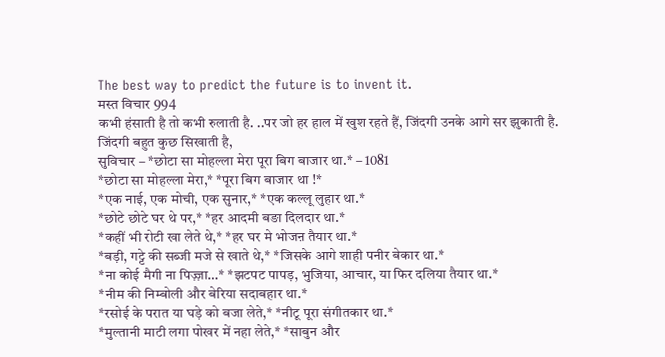The best way to predict the future is to invent it.
मस्त विचार 994
कभी हंसाती है तो कभी रुलाती है. ..पर जो हर हाल में खुश रहते हैं, जिंदगी उनके आगे सर झुकाती है.
जिंदगी बहुत कुछ सिखाती है,
सुविचार – *छोटा सा मोहल्ला मेरा पूरा बिग बाजार था.* – 1081
*छोटा सा मोहल्ला मेरा,* *पूरा बिग बाजार था !*
*एक नाई, एक मोची, एक सुनार,* *एक कल्लू लुहार था.*
*छोटे छोटे घर थे पर,* *हर आदमी बङा दिलदार था.*
*कहीं भी रोटी खा लेते थे,* *हर घर मे भोजऩ तैयार था.*
*बड़ी, गट्टे की सब्जी मजे से खाते थे,* *जिसके आगे शाही पनीर बेकार था.*
*ना कोई मैगी ना पिज़्ज़ा…* *झटपट पापड़, भुजिया, आचार, या फिर दलिया तैयार था.*
*नीम की निम्बोली और बेरिया सदाबहार था.*
*रसोई के परात या घड़े को बजा लेते,* *नीटू पूरा संगीतकार था.*
*मुल्तानी माटी लगा पोखर में नहा लेते,* *साबुन और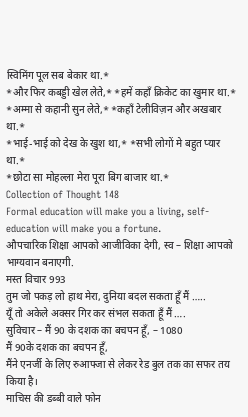स्विमिंग पूल सब बेकार था.*
*और फिर कबड्डी खेल लेते,* *हमें कहाँ क्रिकेट का खुमार था.*
*अम्मा से कहानी सुन लेते,* *कहाँ टेलीविज़न और अखबार था.*
*भाई-भाई को देख के खुश था,* *सभी लोगों मे बहुत प्यार था.*
*छोटा सा मोहल्ला मेरा पूरा बिग बाजार था.*
Collection of Thought 148
Formal education will make you a living, self- education will make you a fortune.
औपचारिक शिक्षा आपको आजीविका देगी, स्व – शिक्षा आपको भाग्यवान बनाएगी.
मस्त विचार 993
तुम जो पकड़ लो हाथ मेरा, दुनिया बदल सकता हूँ मैं …..
यूँ तो अकेले अक्सर गिर कर संभल सकता हूँ मैं ….
सुविचार – मैं 90 के दशक का बचपन हूँ, – 1080
मैं 90के दशक का बचपन हूँ,
मैंने एनर्जी के लिए रुआफ्जा से लेकर रेड बुल तक का सफर तय किया है।
माचिस की डब्बी वाले फोन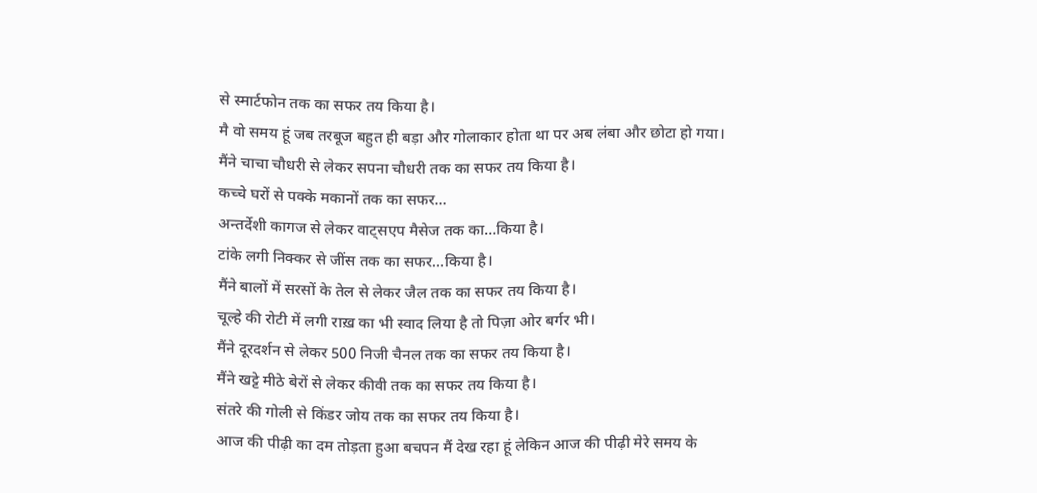से स्मार्टफोन तक का सफर तय किया है।
मै वो समय हूं जब तरबूज बहुत ही बड़ा और गोलाकार होता था पर अब लंबा और छोटा हो गया।
मैंने चाचा चौधरी से लेकर सपना चौधरी तक का सफर तय किया है।
कच्चे घरों से पक्के मकानों तक का सफर…
अन्तर्देशी कागज से लेकर वाट्सएप मैसेज तक का…किया है।
टांके लगी निक्कर से जींस तक का सफर…किया है।
मैंने बालों में सरसों के तेल से लेकर जैल तक का सफर तय किया है।
चूल्हे की रोटी में लगी राख़ का भी स्वाद लिया है तो पिज़ा ओर बर्गर भी।
मैंने दूरदर्शन से लेकर 500 निजी चैनल तक का सफर तय किया है।
मैंने खट्टे मीठे बेरों से लेकर कीवी तक का सफर तय किया है।
संतरे की गोली से किंडर जोय तक का सफर तय किया है।
आज की पीढ़ी का दम तोड़ता हुआ बचपन मैं देख रहा हूं लेकिन आज की पीढ़ी मेरे समय के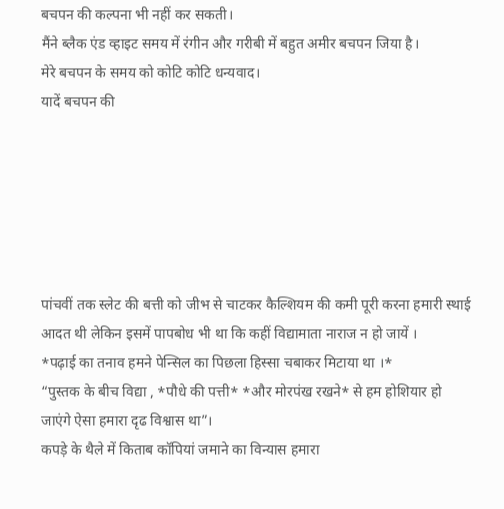बचपन की कल्पना भी नहीं कर सकती।
मैंने ब्लैक एंड व्हाइट समय में रंगीन और गरीबी में बहुत अमीर बचपन जिया है।
मेरे बचपन के समय को कोटि कोटि धन्यवाद।
यादें बचपन की






पांचवीं तक स्लेट की बत्ती को जीभ से चाटकर कैल्शियम की कमी पूरी करना हमारी स्थाई आदत थी लेकिन इसमें पापबोध भी था कि कहीं विद्यामाता नाराज न हो जायें ।
*पढ़ाई का तनाव हमने पेन्सिल का पिछला हिस्सा चबाकर मिटाया था ।*
“पुस्तक के बीच विद्या , *पौधे की पत्ती* *और मोरपंख रखने* से हम होशियार हो जाएंगे ऐसा हमारा दृढ विश्वास था”।
कपड़े के थैले में किताब कॉपियां जमाने का विन्यास हमारा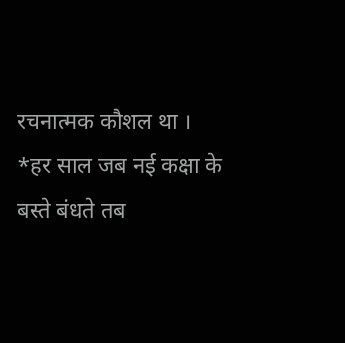रचनात्मक कौशल था ।
*हर साल जब नई कक्षा के बस्ते बंधते तब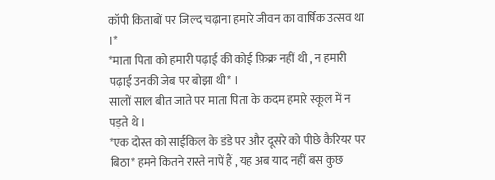कॉपी किताबों पर जिल्द चढ़ाना हमारे जीवन का वार्षिक उत्सव था ।*
*माता पिता को हमारी पढ़ाई की कोई फ़िक्र नहीं थी , न हमारी पढ़ाई उनकी जेब पर बोझा थी* ।
सालों साल बीत जाते पर माता पिता के कदम हमारे स्कूल में न पड़ते थे ।
*एक दोस्त को साईकिल के डंडे पर और दूसरे को पीछे कैरियर पर बिठा* हमने कितने रास्ते नापें हैं , यह अब याद नहीं बस कुछ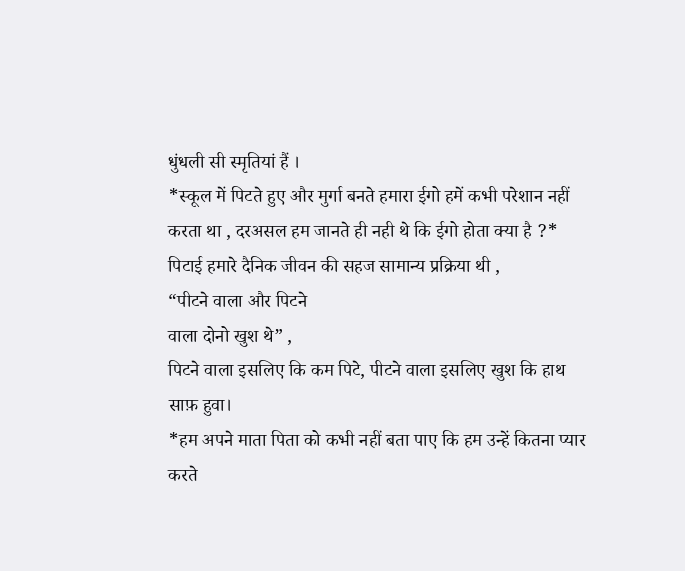धुंधली सी स्मृतियां हैं ।
*स्कूल में पिटते हुए और मुर्गा बनते हमारा ईगो हमें कभी परेशान नहीं करता था , दरअसल हम जानते ही नही थे कि ईगो होता क्या है ?*
पिटाई हमारे दैनिक जीवन की सहज सामान्य प्रक्रिया थी ,
“पीटने वाला और पिटने
वाला दोनो खुश थे” ,
पिटने वाला इसलिए कि कम पिटे, पीटने वाला इसलिए खुश कि हाथ साफ़ हुवा।
*हम अपने माता पिता को कभी नहीं बता पाए कि हम उन्हें कितना प्यार करते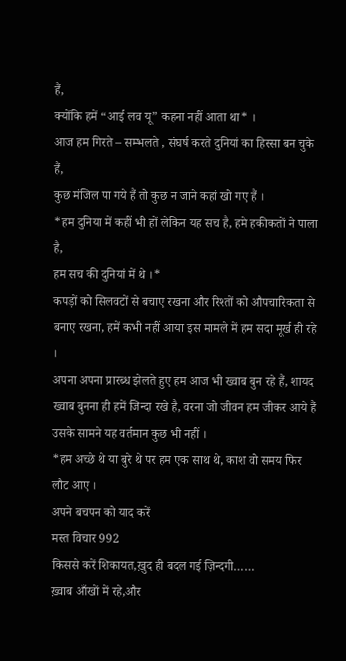हैं,
क्योंकि हमें “आई लव यू” कहना नहीं आता था* ।
आज हम गिरते – सम्भलते , संघर्ष करते दुनियां का हिस्सा बन चुके हैं,
कुछ मंजिल पा गये हैं तो कुछ न जाने कहां खो गए हैं ।
*हम दुनिया में कहीं भी हों लेकिन यह सच है, हमे हकीकतों ने पाला है,
हम सच की दुनियां में थे ।*
कपड़ों को सिलवटों से बचाए रखना और रिश्तों को औपचारिकता से बनाए रखना, हमें कभी नहीं आया इस मामले में हम सदा मूर्ख ही रहे ।
अपना अपना प्रारब्ध झेलते हुए हम आज भी ख्वाब बुन रहे हैं, शायद ख्वाब बुनना ही हमें जिन्दा रखे है, वरना जो जीवन हम जीकर आये हैं उसके सामने यह वर्तमान कुछ भी नहीं ।
*हम अच्छे थे या बुरे थे पर हम एक साथ थे, काश वो समय फिर लौट आए ।
अपने बचपन को याद करें
मस्त विचार 992
किससे करें शिकायत,ख़ुद ही बदल गई ज़िन्दगी……
ख़्वाब आँखों में रहे,और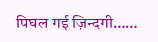पिघल गई ज़िन्दगी……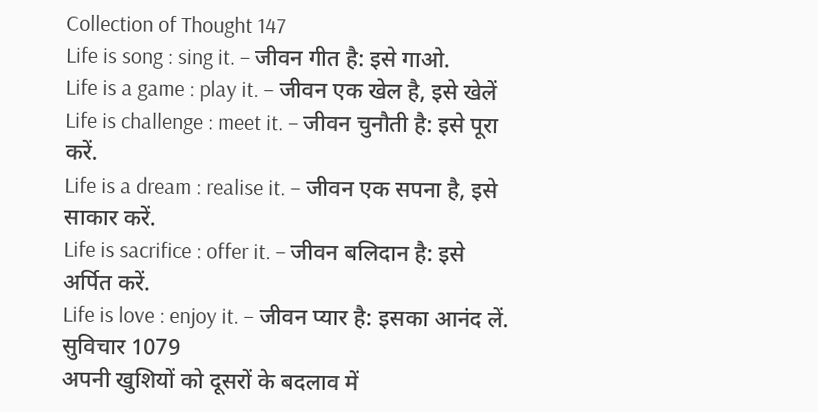Collection of Thought 147
Life is song : sing it. – जीवन गीत है: इसे गाओ.
Life is a game : play it. – जीवन एक खेल है, इसे खेलें
Life is challenge : meet it. – जीवन चुनौती है: इसे पूरा करें.
Life is a dream : realise it. – जीवन एक सपना है, इसे साकार करें.
Life is sacrifice : offer it. – जीवन बलिदान है: इसे अर्पित करें.
Life is love : enjoy it. – जीवन प्यार है: इसका आनंद लें.
सुविचार 1079
अपनी खुशियों को दूसरों के बदलाव में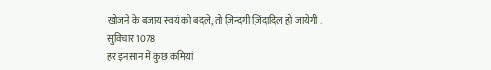खोजने के बजाय स्वयं को बदले, तो ज़िन्दगी ज़िंदादिल हो जायेगी .
सुविचार 1078
हर इनसान में कुछ कमियां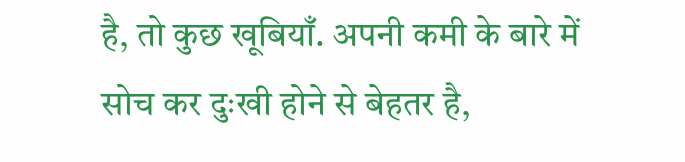है, तो कुछ खूबियाँ. अपनी कमी के बारे में सोच कर दुःखी होने से बेहतर है,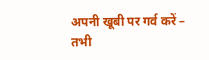अपनी खूबी पर गर्व करें – तभी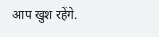आप खुश रहेंगे.